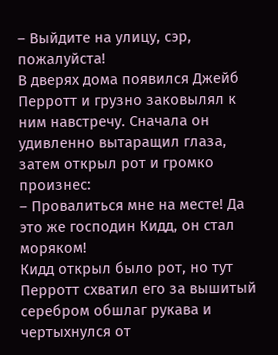– Выйдите на улицу, сэр, пожалуйста!
В дверях дома появился Джейб Перротт и грузно заковылял к ним навстречу. Сначала он удивленно вытаращил глаза, затем открыл рот и громко произнес:
– Провалиться мне на месте! Да это же господин Кидд, он стал моряком!
Кидд открыл было рот, но тут Перротт схватил его за вышитый серебром обшлаг рукава и чертыхнулся от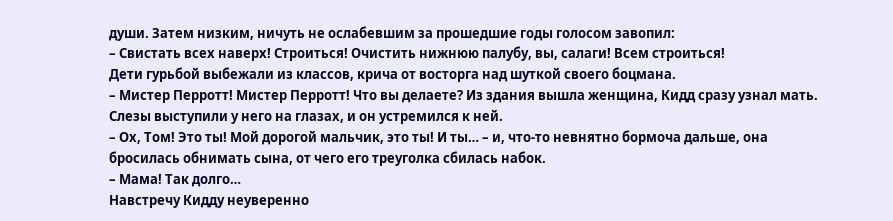души. Затем низким, ничуть не ослабевшим за прошедшие годы голосом завопил:
– Свистать всех наверх! Строиться! Очистить нижнюю палубу, вы, салаги! Всем строиться!
Дети гурьбой выбежали из классов, крича от восторга над шуткой своего боцмана.
– Мистер Перротт! Мистер Перротт! Что вы делаете? Из здания вышла женщина, Кидд сразу узнал мать.
Слезы выступили у него на глазах, и он устремился к ней.
– Ох, Том! Это ты! Мой дорогой мальчик, это ты! И ты… – и, что-то невнятно бормоча дальше, она бросилась обнимать сына, от чего его треуголка сбилась набок.
– Мама! Так долго…
Навстречу Кидду неуверенно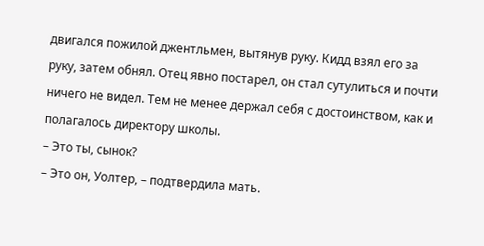двигался пожилой джентльмен, вытянув руку. Кидд взял его за руку, затем обнял. Отец явно постарел, он стал сутулиться и почти ничего не видел. Тем не менее держал себя с достоинством, как и полагалось директору школы.
– Это ты, сынок?
– Это он, Уолтер, – подтвердила мать.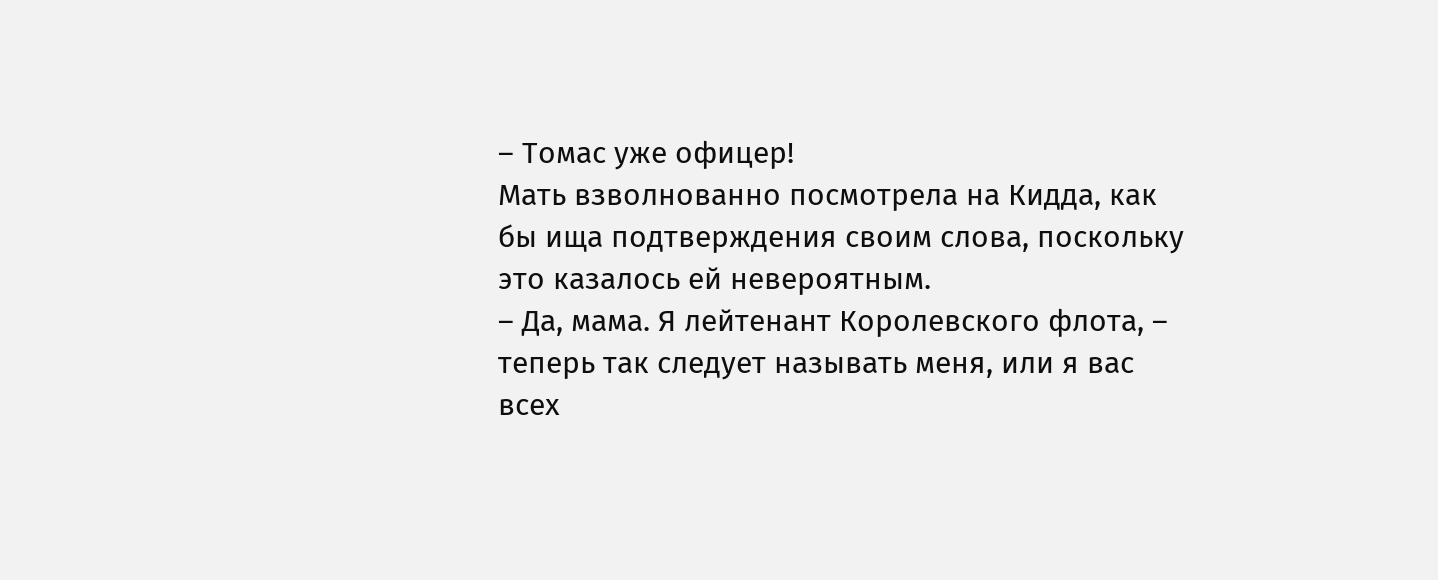– Томас уже офицер!
Мать взволнованно посмотрела на Кидда, как бы ища подтверждения своим слова, поскольку это казалось ей невероятным.
– Да, мама. Я лейтенант Королевского флота, – теперь так следует называть меня, или я вас всех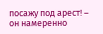посажу под арест! – он намеренно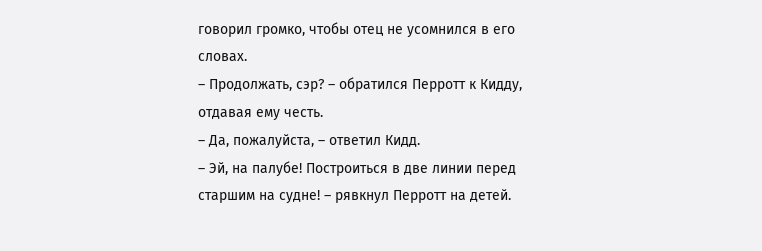говорил громко, чтобы отец не усомнился в его словах.
– Продолжать, сэр? – обратился Перротт к Кидду, отдавая ему честь.
– Да, пожалуйста, – ответил Кидд.
– Эй, на палубе! Построиться в две линии перед старшим на судне! – рявкнул Перротт на детей.